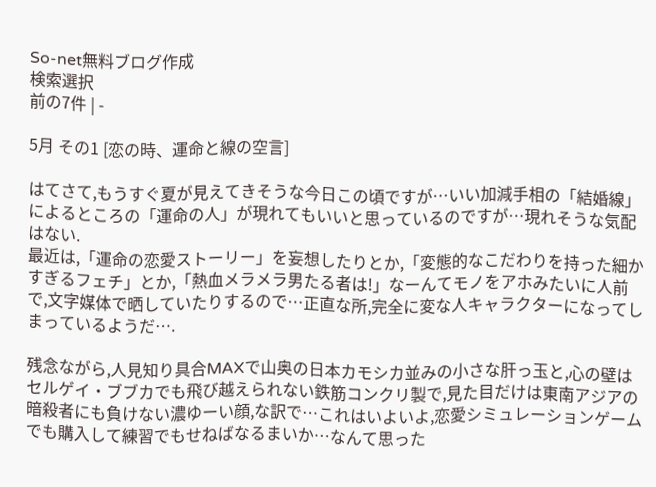So-net無料ブログ作成
検索選択
前の7件 | -

5月 その1 [恋の時、運命と線の空言]

はてさて,もうすぐ夏が見えてきそうな今日この頃ですが…いい加減手相の「結婚線」によるところの「運命の人」が現れてもいいと思っているのですが…現れそうな気配はない.
最近は,「運命の恋愛ストーリー」を妄想したりとか,「変態的なこだわりを持った細かすぎるフェチ」とか,「熱血メラメラ男たる者は!」なーんてモノをアホみたいに人前で,文字媒体で晒していたりするので…正直な所,完全に変な人キャラクターになってしまっているようだ….

残念ながら,人見知り具合MAXで山奥の日本カモシカ並みの小さな肝っ玉と,心の壁はセルゲイ・ブブカでも飛び越えられない鉄筋コンクリ製で,見た目だけは東南アジアの暗殺者にも負けない濃ゆーい顔,な訳で…これはいよいよ,恋愛シミュレーションゲームでも購入して練習でもせねばなるまいか…なんて思った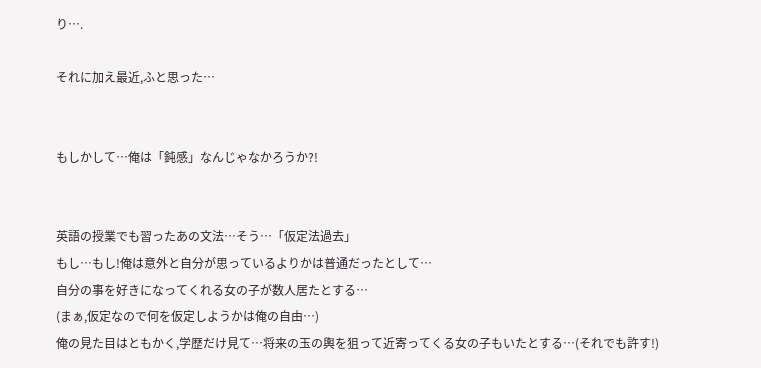り….

それに加え最近,ふと思った…


もしかして…俺は「鈍感」なんじゃなかろうか?!


英語の授業でも習ったあの文法…そう…「仮定法過去」
もし…もし!俺は意外と自分が思っているよりかは普通だったとして…
自分の事を好きになってくれる女の子が数人居たとする…
(まぁ,仮定なので何を仮定しようかは俺の自由…)
俺の見た目はともかく,学歴だけ見て…将来の玉の輿を狙って近寄ってくる女の子もいたとする…(それでも許す!)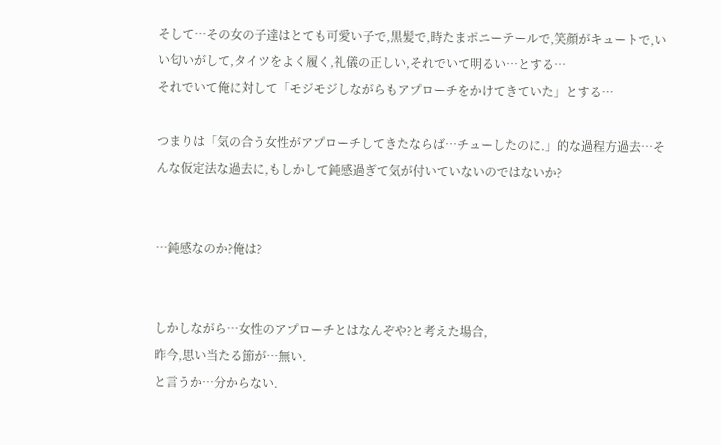そして…その女の子達はとても可愛い子で,黒髪で,時たまポニーテールで,笑顔がキュートで,いい匂いがして,タイツをよく履く,礼儀の正しい,それでいて明るい…とする…
それでいて俺に対して「モジモジしながらもアプローチをかけてきていた」とする…

つまりは「気の合う女性がアプローチしてきたならば…チューしたのに.」的な過程方過去…そんな仮定法な過去に,もしかして鈍感過ぎて気が付いていないのではないか?


…鈍感なのか?俺は?


しかしながら…女性のアプローチとはなんぞや?と考えた場合,
昨今,思い当たる節が…無い.
と言うか…分からない.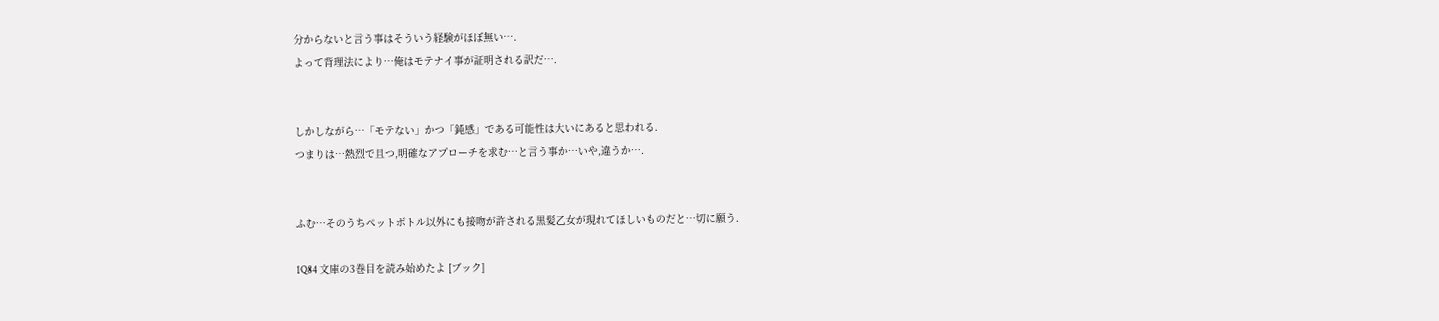分からないと言う事はそういう経験がほぼ無い….
よって背理法により…俺はモテナイ事が証明される訳だ….


しかしながら…「モテない」かつ「鈍感」である可能性は大いにあると思われる.
つまりは…熱烈で且つ,明確なアプローチを求む…と言う事か…いや,違うか….


ふむ…そのうちペットボトル以外にも接吻が許される黒髪乙女が現れてほしいものだと…切に願う.

1Q84 文庫の3巻目を読み始めたよ [ブック]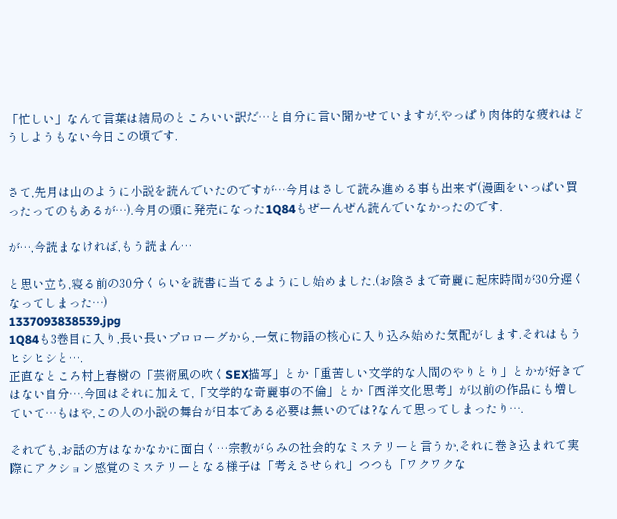「忙しい」なんて言葉は結局のところいい訳だ…と自分に言い聞かせていますが,やっぱり肉体的な疲れはどうしようもない今日この頃です.


さて,先月は山のように小説を読んでいたのですが…今月はさして読み進める事も出来ず(漫画をいっぱい買ったってのもあるが…).今月の頭に発売になった1Q84もぜーんぜん読んでいなかったのです.

が…,今読まなければ,もう読まん…

と思い立ち,寝る前の30分くらいを読書に当てるようにし始めました.(お陰さまで奇麗に起床時間が30分遅くなってしまった…)
1337093838539.jpg
1Q84も3巻目に入り,長い長いプロローグから,一気に物語の核心に入り込み始めた気配がします.それはもうヒシヒシと….
正直なところ村上春樹の「芸術風の吹くSEX描写」とか「重苦しい文学的な人間のやりとり」とかが好きではない自分….今回はそれに加えて,「文学的な奇麗事の不倫」とか「西洋文化思考」が以前の作品にも増していて…もはや,この人の小説の舞台が日本である必要は無いのでは?なんて思ってしまったり….

それでも,お話の方はなかなかに面白く…宗教がらみの社会的なミステリーと言うか,それに巻き込まれて実際にアクション感覚のミステリーとなる様子は「考えさせられ」つつも「ワクワクな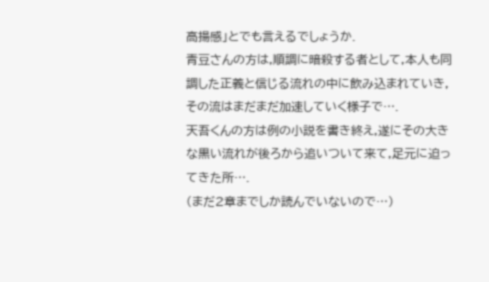高揚感」とでも言えるでしょうか.
青豆さんの方は,順調に暗殺する者として,本人も同調した正義と信じる流れの中に飲み込まれていき,その流はまだまだ加速していく様子で….
天吾くんの方は例の小説を書き終え,遂にその大きな黒い流れが後ろから追いついて来て,足元に迫ってきた所….
(まだ2章までしか読んでいないので…)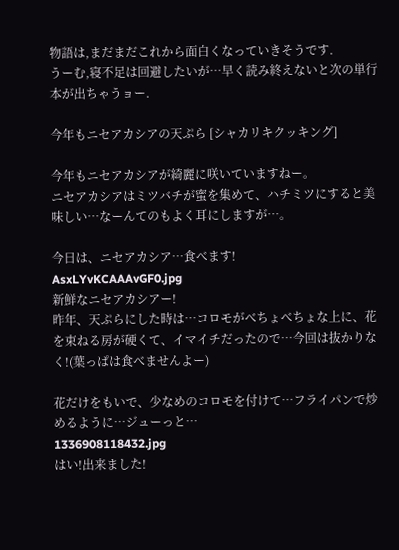物語は,まだまだこれから面白くなっていきそうです.
うーむ,寝不足は回避したいが…早く読み終えないと次の単行本が出ちゃうョー.

今年もニセアカシアの天ぷら [シャカリキクッキング]

今年もニセアカシアが綺麗に咲いていますねー。
ニセアカシアはミツバチが蜜を集めて、ハチミツにすると美味しい…なーんてのもよく耳にしますが…。

今日は、ニセアカシア…食べます!
AsxLYvKCAAAvGF0.jpg
新鮮なニセアカシアー!
昨年、天ぷらにした時は…コロモがべちょべちょな上に、花を束ねる房が硬くて、イマイチだったので…今回は抜かりなく!(葉っぱは食べませんよー)

花だけをもいで、少なめのコロモを付けて…フライパンで炒めるように…ジューっと…
1336908118432.jpg
はい!出来ました!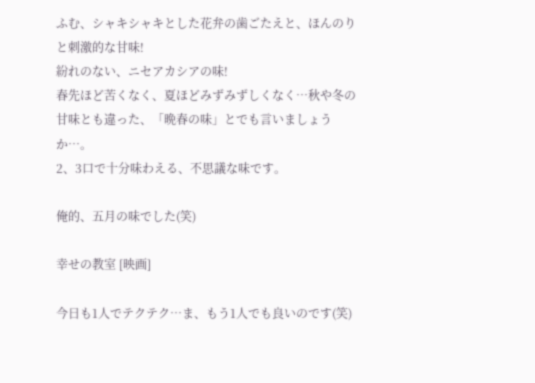ふむ、シャキシャキとした花弁の歯ごたえと、ほんのりと刺激的な甘味!
紛れのない、ニセアカシアの味!
春先ほど苦くなく、夏ほどみずみずしくなく…秋や冬の甘味とも違った、「晩春の味」とでも言いましょうか…。
2、3口で十分味わえる、不思議な味です。

俺的、五月の味でした(笑)

幸せの教室 [映画]

今日も1人でテクテク…ま、もう1人でも良いのです(笑)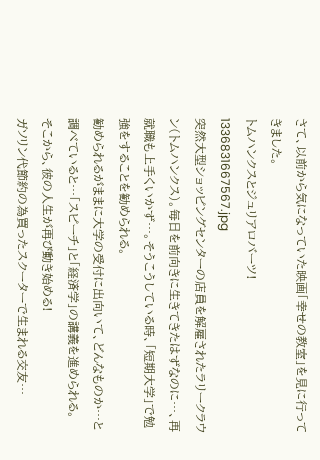さて、以前から気になっていた映画「幸せの教室」を見に行ってきました。
トムハンクスとジュリアロバーツ!
1336831667567.jpg
突然大型ショッピングセンターの店員を解雇されたラリークラウン(トムハンクス)。毎日を前向きに生きてきたはずなのに…、再就職も上手くいかず…。そうこうしている時、「短期大学」で勉強をすることを勧められる。
勧められるがままに大学の受付に出向いて、どんなものか…と調べていると…「スピーチ」と「経済学」の講義を進められる。
そこから、彼の人生が再び動き始める!
ガソリン代節約の為買ったスクーターで生まれる交友…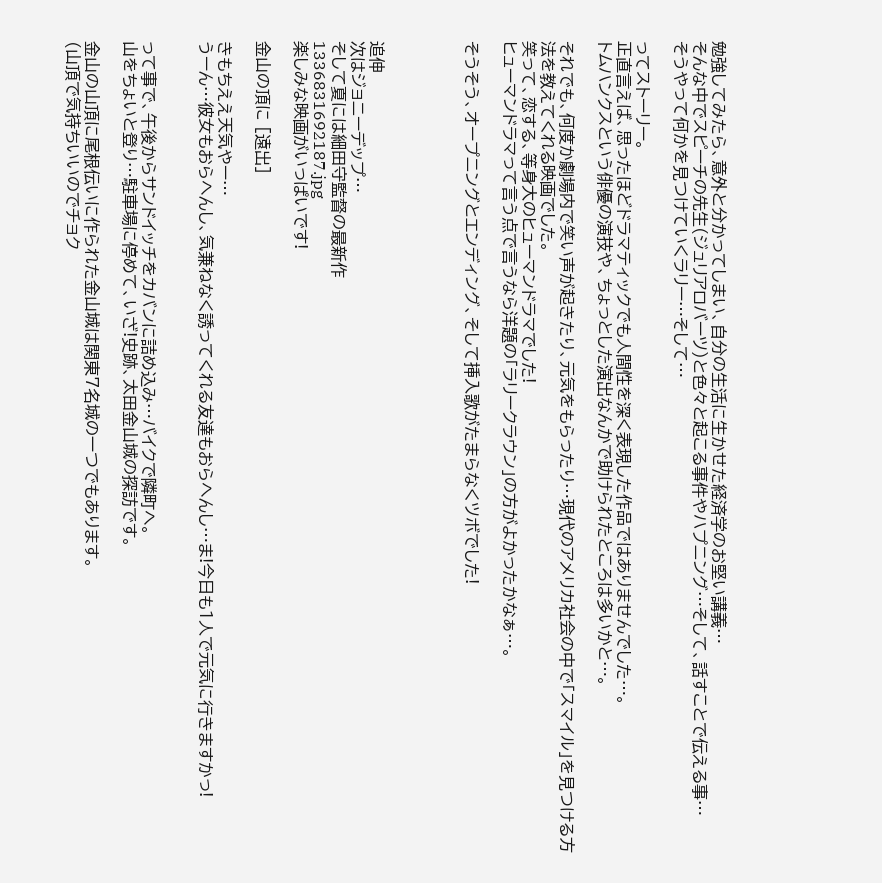勉強してみたら、意外と分かってしまい、自分の生活に生かせた経済学のお堅い講義…
そんな中でスピーチの先生(ジュリアロバーツ)と色々と起こる事件やハプニング…そして、話すことで伝える事…
そうやって何かを見つけていくラリー…そして…

ってストーリー。
正直言えば、思ったほどドラマティックでも人間性を深く表現した作品ではありませんでした…。
トムハンクスという俳優の演技や、ちょっとした演出なんかで助けられたところは多いかと…。

それでも、何度か劇場内で笑い声が起きたり、元気をもらったり…現代のアメリカ社会の中で「スマイル」を見つける方法を教えてくれる映画でした。
笑って、恋する、等身大のヒューマンドラマでした!
ヒューマンドラマって言う点で言うなら洋題の「ラリークラウン」の方がよかったかなぁ…。

そうそう、オープニングとエンディング、そして挿入歌がたまらなくツボでした!




追伸
次はジョニーデップ…
そして夏には細田守監督の最新作
1336831692187.jpg
楽しみな映画がいっぱいです!

金山の頂に [遠出]

きもちええ天気やー…
うーん…彼女もおらへんし、気兼ねなく誘ってくれる友達もおらへんし…ま!今日も1人で元気に行きますかっ!


って事で、午後からサンドイッチをカバンに詰め込み…バイクで隣町へ。
山をちょいと登り…駐車場に停めて、いざ!史跡、太田金山城の探訪です。

金山の山頂に尾根伝いに作られた金山城は関東7名城の一つでもあります。
(山頂で気持ちいいのでチョク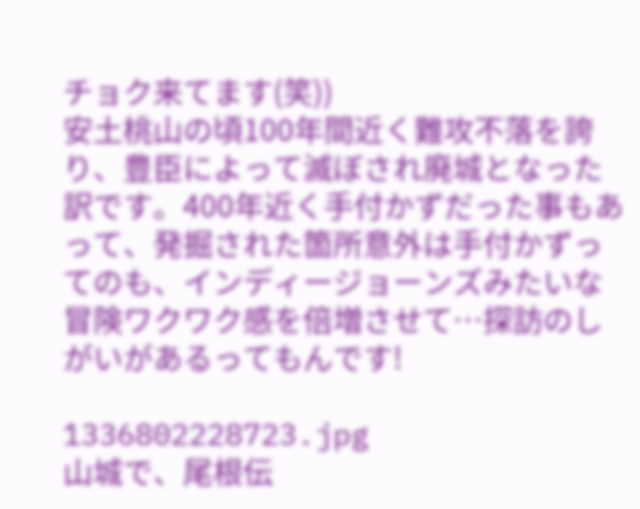チョク来てます(笑))
安土桃山の頃100年間近く難攻不落を誇り、豊臣によって滅ぼされ廃城となった訳です。400年近く手付かずだった事もあって、発掘された箇所意外は手付かずってのも、インディージョーンズみたいな冒険ワクワク感を倍増させて…探訪のしがいがあるってもんです!

1336802228723.jpg
山城で、尾根伝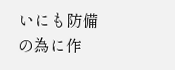いにも防備の為に作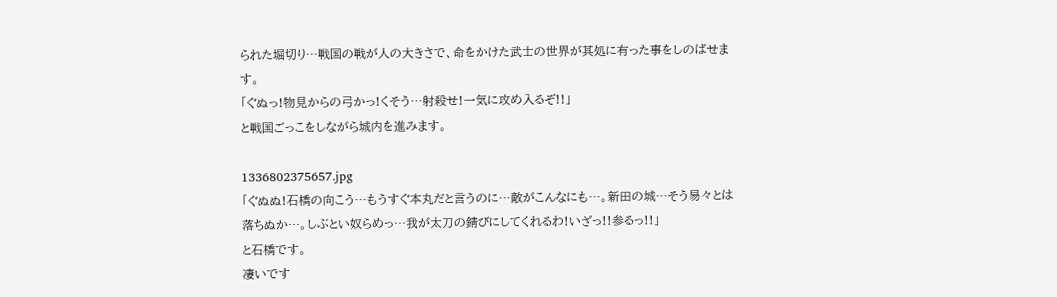られた堀切り…戦国の戦が人の大きさで、命をかけた武士の世界が其処に有った事をしのばせます。
「ぐぬっ!物見からの弓かっ!くそう…射殺せ!一気に攻め入るぞ!!」
と戦国ごっこをしながら城内を進みます。

1336802375657.jpg
「ぐぬぬ!石橋の向こう…もうすぐ本丸だと言うのに…敵がこんなにも…。新田の城…そう易々とは落ちぬか…。しぶとい奴らめっ…我が太刀の錆びにしてくれるわ!いざっ!!参るっ!!」
と石橋です。
凄いです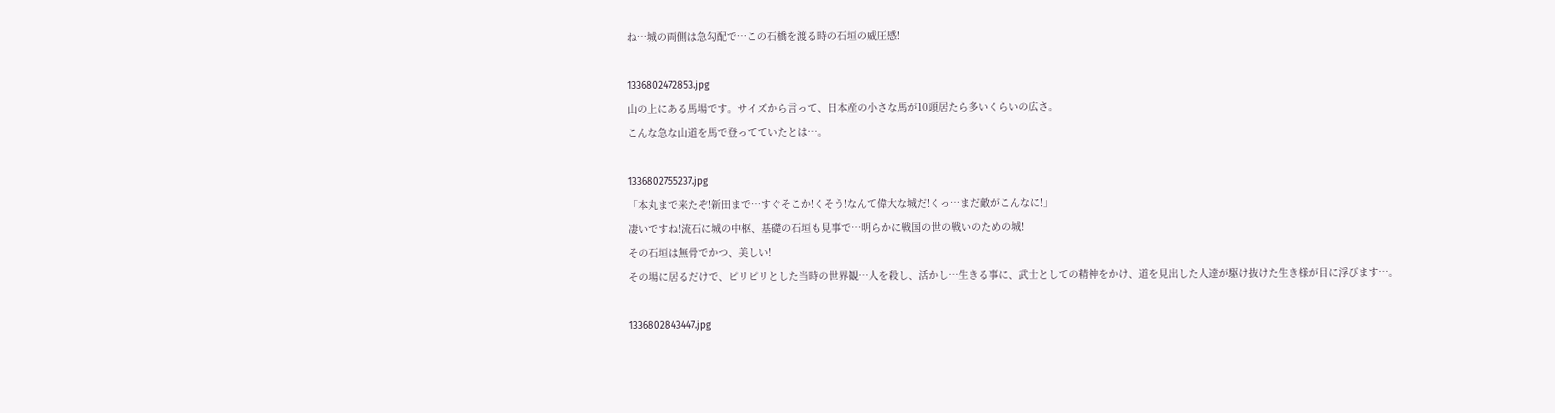ね…城の両側は急勾配で…この石橋を渡る時の石垣の威圧感!

1336802472853.jpg
山の上にある馬場です。サイズから言って、日本産の小さな馬が10頭居たら多いくらいの広さ。
こんな急な山道を馬で登ってていたとは…。

1336802755237.jpg
「本丸まで来たぞ!新田まで…すぐそこか!くそう!なんて偉大な城だ!くっ…まだ敵がこんなに!」
凄いですね!流石に城の中枢、基礎の石垣も見事で…明らかに戦国の世の戦いのための城!
その石垣は無骨でかつ、美しい!
その場に居るだけで、ピリピリとした当時の世界観…人を殺し、活かし…生きる事に、武士としての精神をかけ、道を見出した人達が駆け抜けた生き様が目に浮びます…。

1336802843447.jpg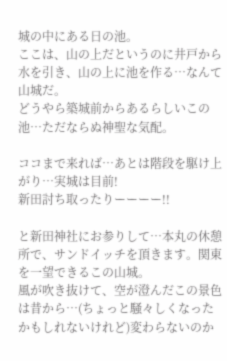城の中にある日の池。
ここは、山の上だというのに井戸から水を引き、山の上に池を作る…なんて山城だ。
どうやら築城前からあるらしいこの池…ただならぬ神聖な気配。

ココまで来れば…あとは階段を駆け上がり…実城は目前!
新田討ち取ったりーーーー!!

と新田神社にお参りして…本丸の休憩所で、サンドイッチを頂きます。関東を一望できるこの山城。
風が吹き抜けて、空が澄んだこの景色は昔から…(ちょっと騒々しくなったかもしれないけれど)変わらないのか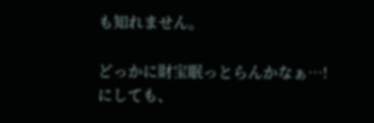も知れません。

どっかに財宝眠っとらんかなぁ…!
にしても、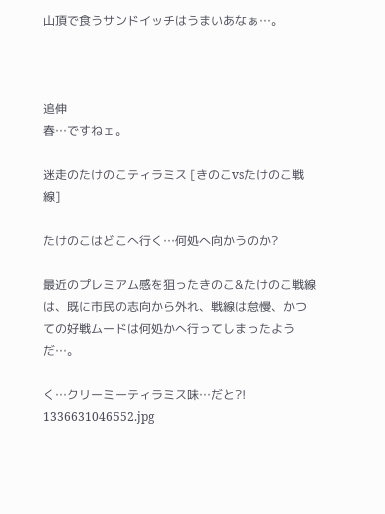山頂で食うサンドイッチはうまいあなぁ…。



追伸
春…ですねェ。

迷走のたけのこティラミス [きのこvsたけのこ戦線]

たけのこはどこへ行く…何処へ向かうのか?

最近のプレミアム感を狙ったきのこ&たけのこ戦線は、既に市民の志向から外れ、戦線は怠慢、かつての好戦ムードは何処かへ行ってしまったようだ…。

く…クリーミーティラミス味…だと?!
1336631046552.jpg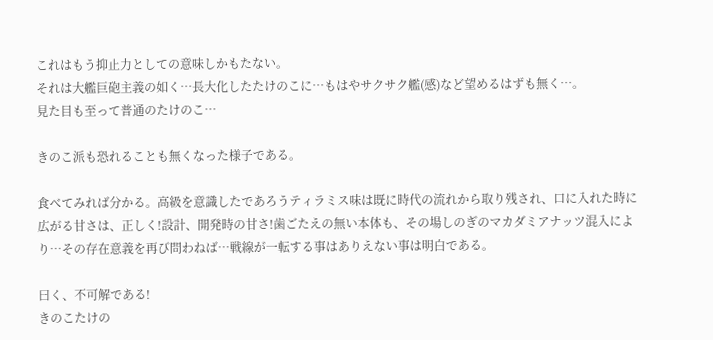これはもう抑止力としての意味しかもたない。
それは大艦巨砲主義の如く…長大化したたけのこに…もはやサクサク艦(感)など望めるはずも無く…。
見た目も至って普通のたけのこ…

きのこ派も恐れることも無くなった様子である。

食べてみれば分かる。高級を意識したであろうティラミス味は既に時代の流れから取り残され、口に入れた時に広がる甘さは、正しく!設計、開発時の甘さ!歯ごたえの無い本体も、その場しのぎのマカダミアナッツ混入により…その存在意義を再び問わねば…戦線が一転する事はありえない事は明白である。

曰く、不可解である!
きのこたけの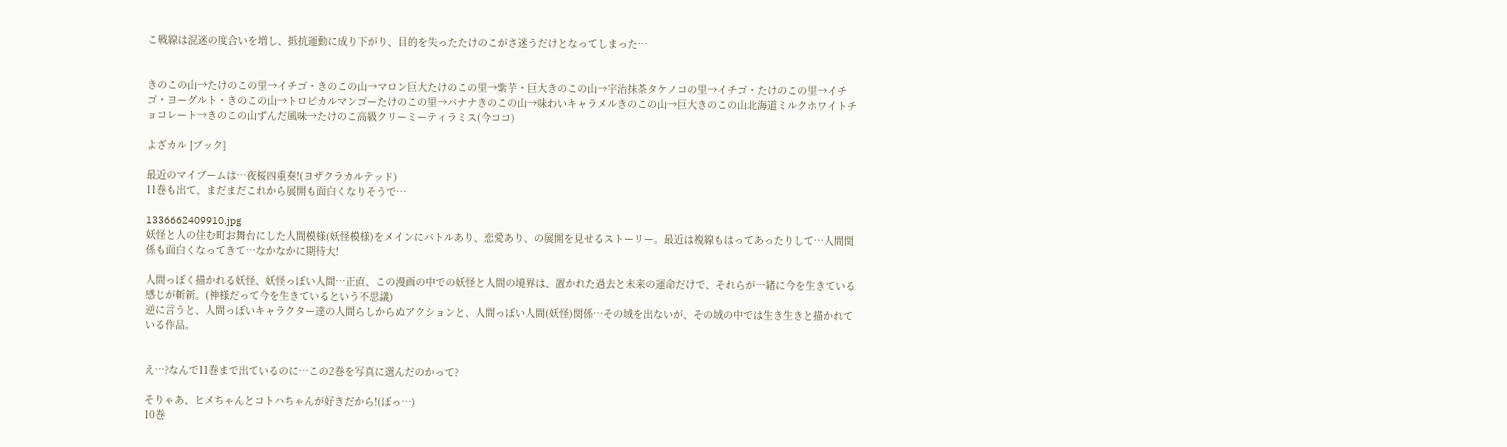こ戦線は混迷の度合いを増し、抵抗運動に成り下がり、目的を失ったたけのこがさ迷うだけとなってしまった…


きのこの山→たけのこの里→イチゴ・きのこの山→マロン巨大たけのこの里→紫芋・巨大きのこの山→宇治抹茶タケノコの里→イチゴ・たけのこの里→イチゴ・ヨーグルト・きのこの山→トロピカルマンゴーたけのこの里→バナナきのこの山→味わいキャラメルきのこの山→巨大きのこの山北海道ミルクホワイトチョコレート→きのこの山ずんだ風味→たけのこ高級クリーミーティラミス(今ココ)

よざカル [ブック]

最近のマイブームは…夜桜四重奏!(ヨザクラカルテッド)
11巻も出て、まだまだこれから展開も面白くなりそうで…

1336662409910.jpg
妖怪と人の住む町お舞台にした人間模様(妖怪模様)をメインにバトルあり、恋愛あり、の展開を見せるストーリー。最近は複線もはってあったりして…人間関係も面白くなってきて…なかなかに期待大!

人間っぽく描かれる妖怪、妖怪っぽい人間…正直、この漫画の中での妖怪と人間の境界は、置かれた過去と未来の運命だけで、それらが一緒に今を生きている感じが斬新。(神様だって今を生きているという不思議)
逆に言うと、人間っぽいキャラクター達の人間らしからぬアクションと、人間っぽい人間(妖怪)関係…その域を出ないが、その域の中では生き生きと描かれている作品。


え…?なんで11巻まで出ているのに…この2巻を写真に選んだのかって?

そりゃあ、ヒメちゃんとコトハちゃんが好きだから!(ぽっ…)
10巻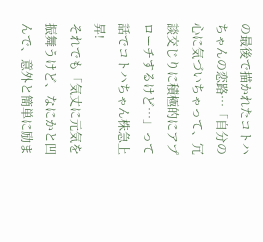の最後で描かれたコトハちゃんの恋路…「自分の心に気づいちゃって、冗談交じりに積極的にアプローチするけど…」って話でコトハちゃん株急上昇!
それでも「気丈に元気を振舞うけど、なにかと凹んで、意外と簡単に励ま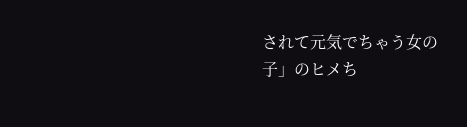されて元気でちゃう女の子」のヒメち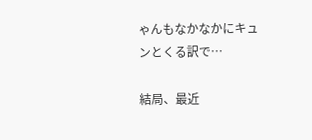ゃんもなかなかにキュンとくる訳で…

結局、最近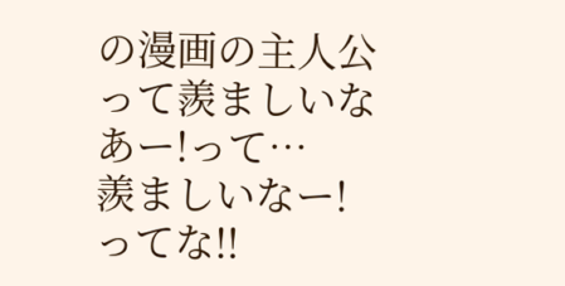の漫画の主人公って羨ましいなあー!って…
羨ましいなー!ってな!!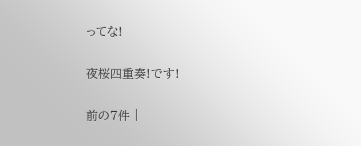ってな!

夜桜四重奏!です!

前の7件 |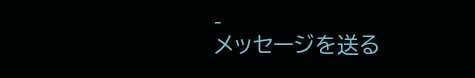-
メッセージを送る